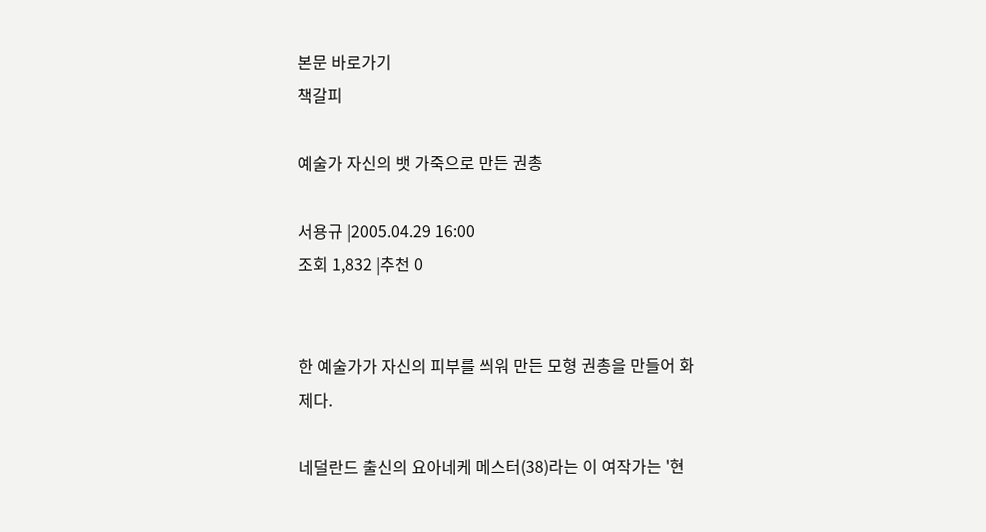본문 바로가기
책갈피

예술가 자신의 뱃 가죽으로 만든 권총

서용규 |2005.04.29 16:00
조회 1,832 |추천 0


한 예술가가 자신의 피부를 씌워 만든 모형 권총을 만들어 화제다.

네덜란드 출신의 요아네케 메스터(38)라는 이 여작가는 '현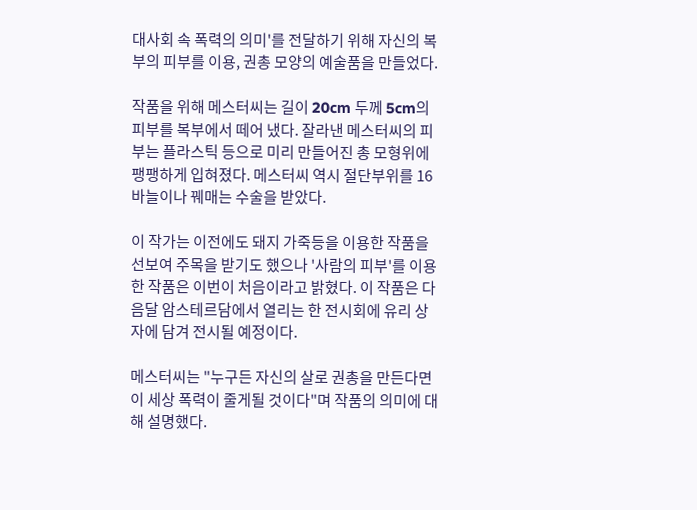대사회 속 폭력의 의미'를 전달하기 위해 자신의 복부의 피부를 이용, 권총 모양의 예술품을 만들었다.

작품을 위해 메스터씨는 길이 20cm 두께 5cm의 피부를 복부에서 떼어 냈다. 잘라낸 메스터씨의 피부는 플라스틱 등으로 미리 만들어진 총 모형위에 팽팽하게 입혀졌다. 메스터씨 역시 절단부위를 16바늘이나 꿰매는 수술을 받았다.

이 작가는 이전에도 돼지 가죽등을 이용한 작품을 선보여 주목을 받기도 했으나 '사람의 피부'를 이용한 작품은 이번이 처음이라고 밝혔다. 이 작품은 다음달 암스테르담에서 열리는 한 전시회에 유리 상자에 담겨 전시될 예정이다.

메스터씨는 "누구든 자신의 살로 권총을 만든다면 이 세상 폭력이 줄게될 것이다"며 작품의 의미에 대해 설명했다.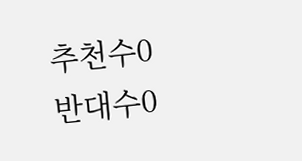추천수0
반대수0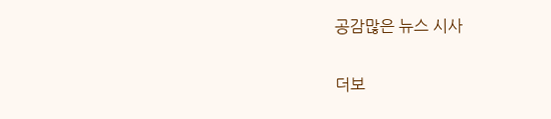공감많은 뉴스 시사

더보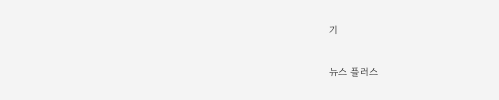기

뉴스 플러스